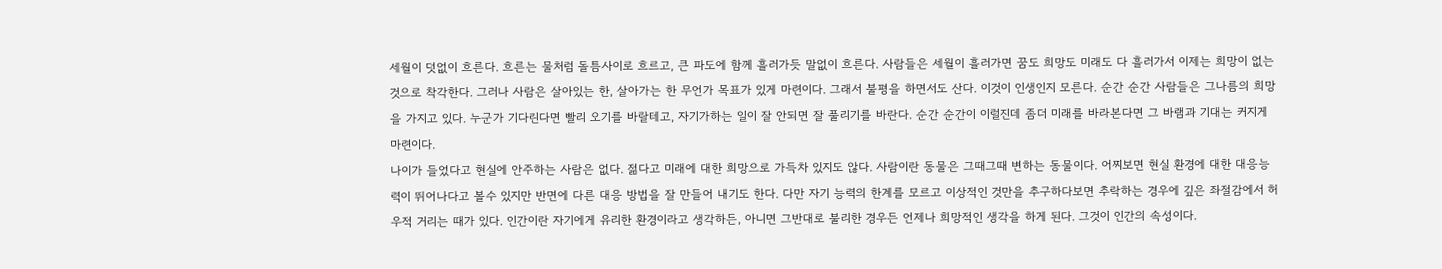세월이 덧없이 흐른다. 흐른는 물처럼 돌틈사이로 흐르고, 큰 파도에 함께 흘러가듯 말없이 흐른다. 사람들은 세월이 흘러가면 꿈도 희망도 미래도 다 흘러가서 이제는 희망이 없는 것으로 착각한다. 그러나 사람은 살아있는 한, 살아가는 한 무언가 목표가 있게 마련이다. 그래서 불평을 하면서도 산다. 이것이 인생인지 모른다. 순간 순간 사람들은 그나름의 희망을 가지고 있다. 누군가 기다린다면 빨리 오기를 바랄테고, 자기가하는 일이 잘 안되면 잘 풀리기를 바란다. 순간 순간이 이럴진데 좀더 미래를 바라본다면 그 바램과 기대는 커지게 마련이다.
나이가 들었다고 현실에 안주하는 사람은 없다. 젊다고 미래에 대한 희망으로 가득차 있지도 않다. 사람이란 동물은 그때그때 변하는 동물이다. 어찌보면 현실 환경에 대한 대응능력이 뛰어나다고 볼수 있지만 반면에 다른 대응 방법을 잘 만들어 내기도 한다. 다만 자기 능력의 한계를 모르고 이상적인 것만을 추구하다보면 추락하는 경우에 깊은 좌절감에서 허우적 거리는 때가 있다. 인간이란 자기에게 유리한 환경이라고 생각하든, 아니면 그반대로 불리한 경우든 언제나 희망적인 생각을 하게 된다. 그것이 인간의 속성이다.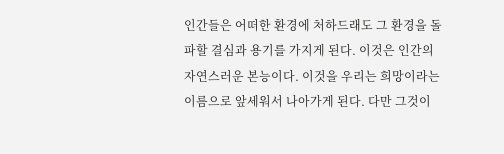인간들은 어떠한 환경에 처하드래도 그 환경을 돌파할 결심과 용기를 가지게 된다. 이것은 인간의 자연스러운 본능이다. 이것을 우리는 희망이라는 이름으로 앞세워서 나아가게 된다. 다만 그것이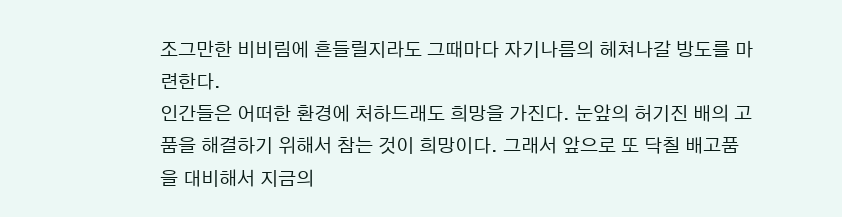조그만한 비비림에 흔들릴지라도 그때마다 자기나름의 헤쳐나갈 방도를 마련한다.
인간들은 어떠한 환경에 처하드래도 희망을 가진다. 눈앞의 허기진 배의 고품을 해결하기 위해서 참는 것이 희망이다. 그래서 앞으로 또 닥칠 배고품을 대비해서 지금의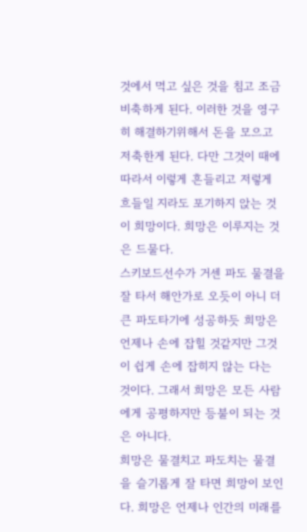것에서 먹고 싶은 것을 침고 조금 비축하게 된다. 이러한 것을 영구히 해결하기위해서 돈을 모으고 저축한게 된다. 다만 그것이 때에 따라서 이렇게 흔들리고 저렇게 흐들일 지라도 포기하지 앉는 것이 희망이다. 희망은 이루지는 것은 드물다.
스키보드선수가 거센 파도 물결을 잘 타서 해안가로 오듯이 아니 더 큰 파도타기에 성공하듯 희망은 언제나 손에 잡힐 것같지만 그것이 쉽게 손에 잡히지 않는 다는 것이다. 그래서 희망은 모든 사람에게 공평하지만 등불이 되는 것은 아니다.
희망은 물결치고 파도치는 물결을 슬기롭게 잘 타면 희망이 보인다. 희망은 언제나 인간의 미래를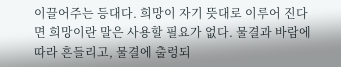이끌어주는 등대다. 희망이 자기 뜻대로 이루어 진다면 희망이란 말은 사용할 필요가 없다. 물결과 바람에 따라 흔들리고, 물결에 출렁되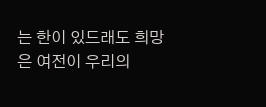는 한이 있드래도 희망은 여전이 우리의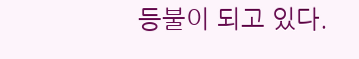등불이 되고 있다.